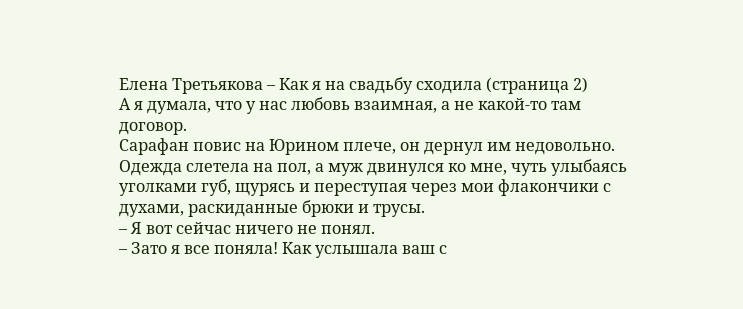Елена Третьякова – Как я на свадьбу сходила (страница 2)
А я думала, что у нас любовь взаимная, а не какой-то там договор.
Сарафан повис на Юрином плече, он дернул им недовольно. Одежда слетела на пол, а муж двинулся ко мне, чуть улыбаясь уголками губ, щурясь и переступая через мои флакончики с духами, раскиданные брюки и трусы.
– Я вот сейчас ничего не понял.
– Зато я все поняла! Как услышала ваш с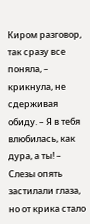Киром разговор, так сразу все поняла, – крикнула, не сдерживая обиду. – Я в тебя влюбилась, как дура, а ты! – Слезы опять застилали глаза, но от крика стало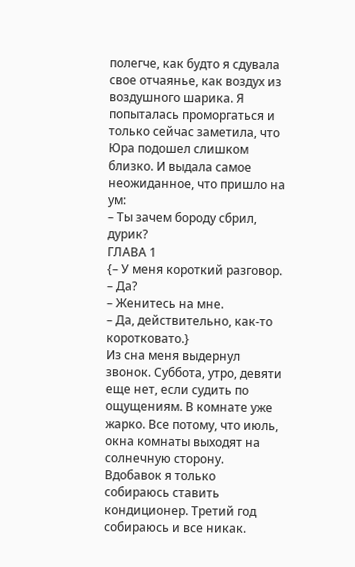полегче, как будто я сдувала свое отчаянье, как воздух из воздушного шарика. Я попыталась проморгаться и только сейчас заметила, что Юра подошел слишком близко. И выдала самое неожиданное, что пришло на ум:
– Ты зачем бороду сбрил, дурик?
ГЛАВА 1
{– У меня короткий разговор.
– Да?
– Женитесь на мне.
– Да, действительно, как-то коротковато.}
Из сна меня выдернул звонок. Суббота, утро, девяти еще нет, если судить по ощущениям. В комнате уже жарко. Все потому, что июль, окна комнаты выходят на солнечную сторону. Вдобавок я только собираюсь ставить кондиционер. Третий год собираюсь и все никак.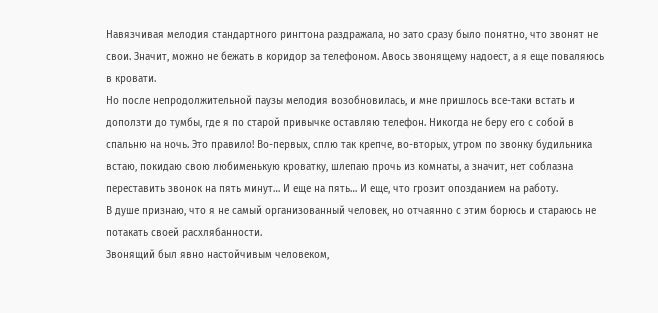Навязчивая мелодия стандартного рингтона раздражала, но зато сразу было понятно, что звонят не свои. Значит, можно не бежать в коридор за телефоном. Авось звонящему надоест, а я еще поваляюсь в кровати.
Но после непродолжительной паузы мелодия возобновилась, и мне пришлось все-таки встать и доползти до тумбы, где я по старой привычке оставляю телефон. Никогда не беру его с собой в спальню на ночь. Это правило! Во-первых, сплю так крепче, во-вторых, утром по звонку будильника встаю, покидаю свою любименькую кроватку, шлепаю прочь из комнаты, а значит, нет соблазна переставить звонок на пять минут… И еще на пять… И еще, что грозит опозданием на работу.
В душе признаю, что я не самый организованный человек, но отчаянно с этим борюсь и стараюсь не потакать своей расхлябанности.
Звонящий был явно настойчивым человеком,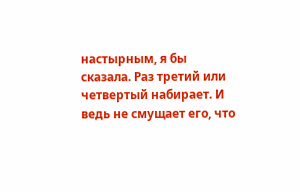настырным, я бы сказала. Раз третий или четвертый набирает. И ведь не смущает его, что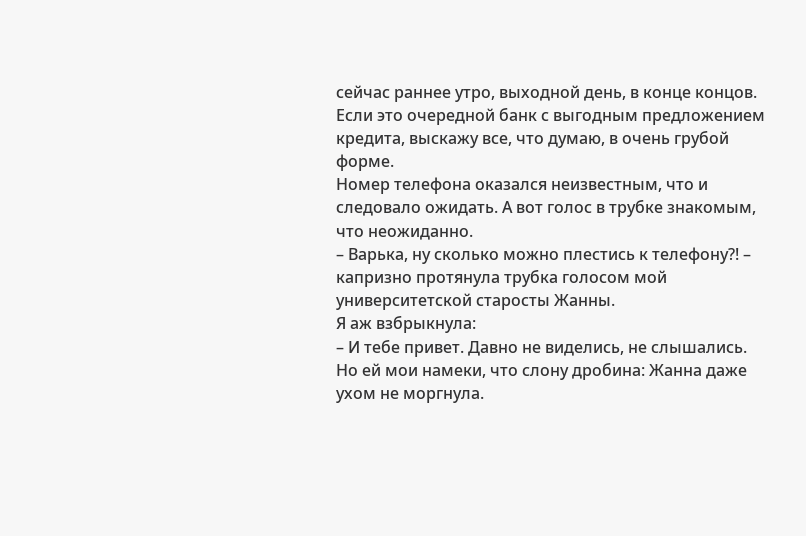сейчас раннее утро, выходной день, в конце концов. Если это очередной банк с выгодным предложением кредита, выскажу все, что думаю, в очень грубой форме.
Номер телефона оказался неизвестным, что и следовало ожидать. А вот голос в трубке знакомым, что неожиданно.
– Варька, ну сколько можно плестись к телефону?! – капризно протянула трубка голосом мой университетской старосты Жанны.
Я аж взбрыкнула:
– И тебе привет. Давно не виделись, не слышались.
Но ей мои намеки, что слону дробина: Жанна даже ухом не моргнула.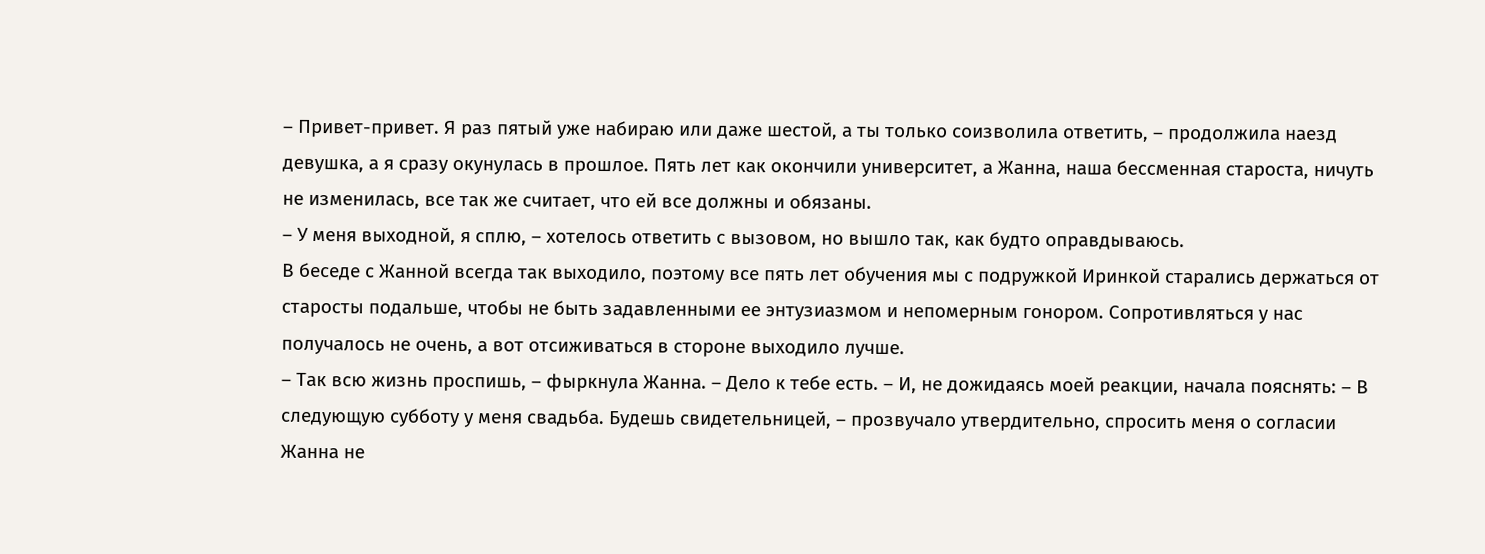– Привет-привет. Я раз пятый уже набираю или даже шестой, а ты только соизволила ответить, – продолжила наезд девушка, а я сразу окунулась в прошлое. Пять лет как окончили университет, а Жанна, наша бессменная староста, ничуть не изменилась, все так же считает, что ей все должны и обязаны.
– У меня выходной, я сплю, – хотелось ответить с вызовом, но вышло так, как будто оправдываюсь.
В беседе с Жанной всегда так выходило, поэтому все пять лет обучения мы с подружкой Иринкой старались держаться от старосты подальше, чтобы не быть задавленными ее энтузиазмом и непомерным гонором. Сопротивляться у нас получалось не очень, а вот отсиживаться в стороне выходило лучше.
– Так всю жизнь проспишь, – фыркнула Жанна. – Дело к тебе есть. – И, не дожидаясь моей реакции, начала пояснять: – В следующую субботу у меня свадьба. Будешь свидетельницей, – прозвучало утвердительно, спросить меня о согласии Жанна не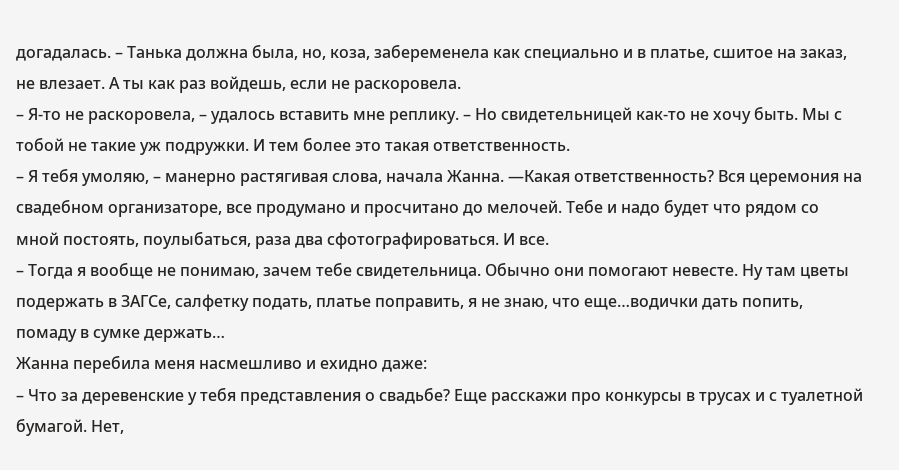догадалась. – Танька должна была, но, коза, забеременела как специально и в платье, сшитое на заказ, не влезает. А ты как раз войдешь, если не раскоровела.
– Я-то не раскоровела, – удалось вставить мне реплику. – Но свидетельницей как-то не хочу быть. Мы с тобой не такие уж подружки. И тем более это такая ответственность.
– Я тебя умоляю, – манерно растягивая слова, начала Жанна. —Какая ответственность? Вся церемония на свадебном организаторе, все продумано и просчитано до мелочей. Тебе и надо будет что рядом со мной постоять, поулыбаться, раза два сфотографироваться. И все.
– Тогда я вообще не понимаю, зачем тебе свидетельница. Обычно они помогают невесте. Ну там цветы подержать в ЗАГСе, салфетку подать, платье поправить, я не знаю, что еще…водички дать попить, помаду в сумке держать…
Жанна перебила меня насмешливо и ехидно даже:
– Что за деревенские у тебя представления о свадьбе? Еще расскажи про конкурсы в трусах и с туалетной бумагой. Нет,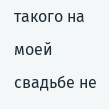такого на моей свадьбе не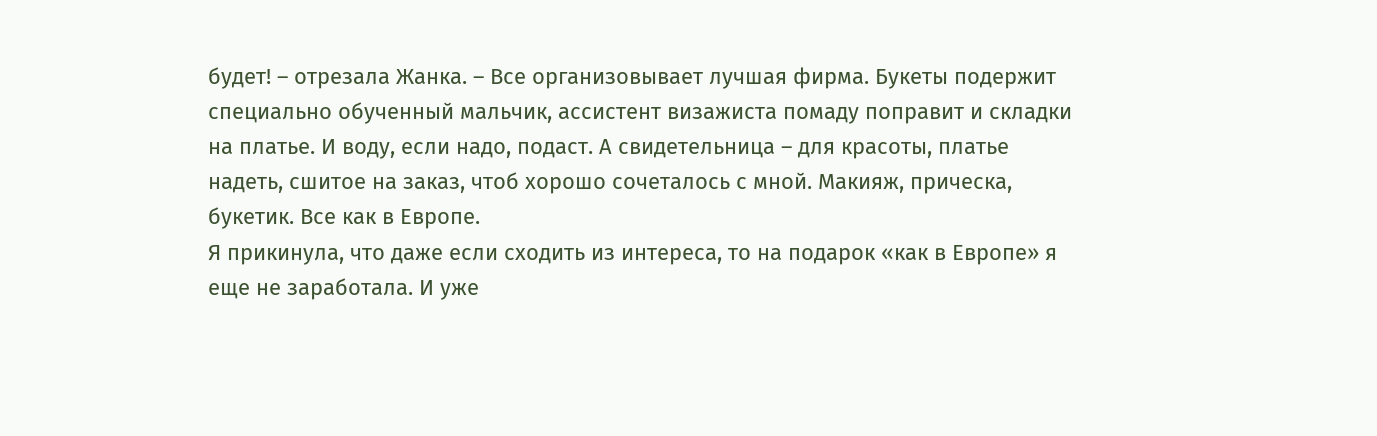будет! – отрезала Жанка. – Все организовывает лучшая фирма. Букеты подержит специально обученный мальчик, ассистент визажиста помаду поправит и складки на платье. И воду, если надо, подаст. А свидетельница – для красоты, платье надеть, сшитое на заказ, чтоб хорошо сочеталось с мной. Макияж, прическа, букетик. Все как в Европе.
Я прикинула, что даже если сходить из интереса, то на подарок «как в Европе» я еще не заработала. И уже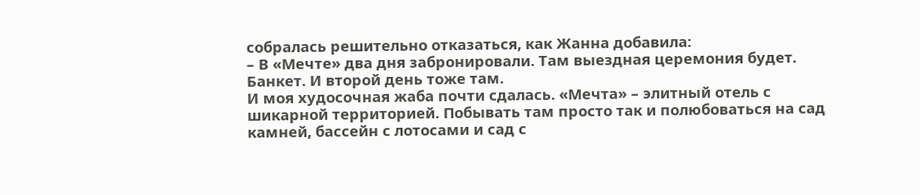собралась решительно отказаться, как Жанна добавила:
– В «Мечте» два дня забронировали. Там выездная церемония будет. Банкет. И второй день тоже там.
И моя худосочная жаба почти сдалась. «Мечта» – элитный отель с шикарной территорией. Побывать там просто так и полюбоваться на сад камней, бассейн с лотосами и сад с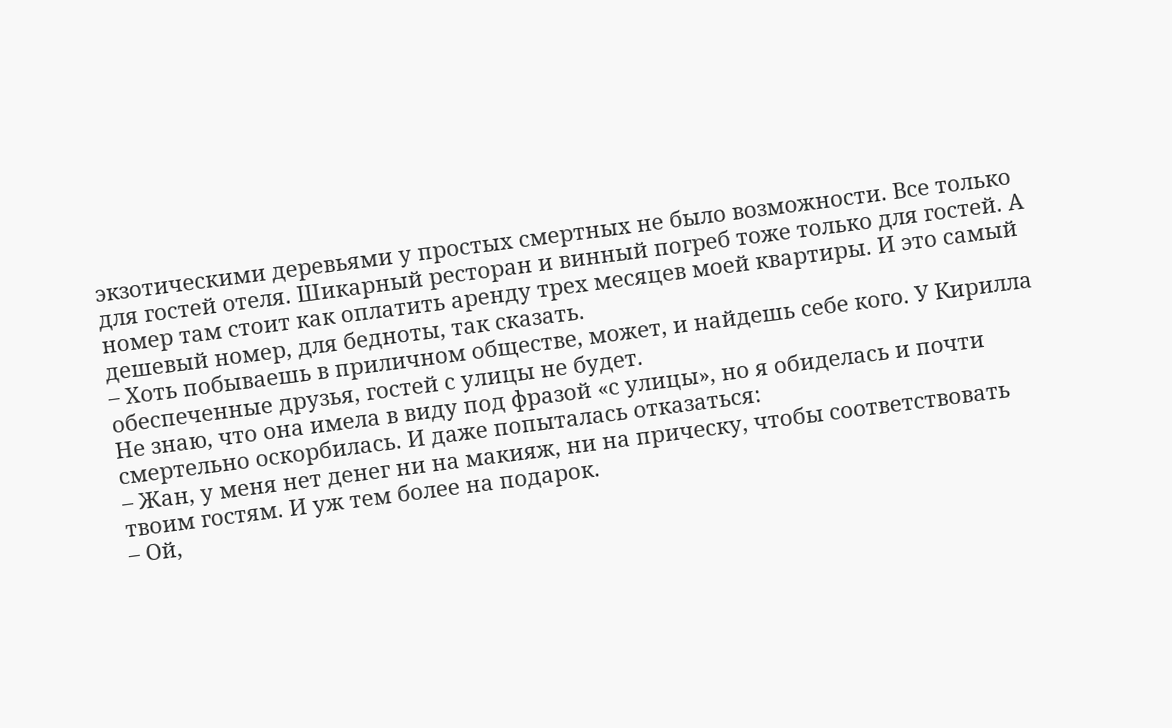экзотическими деревьями у простых смертных не было возможности. Все только для гостей отеля. Шикарный ресторан и винный погреб тоже только для гостей. А номер там стоит как оплатить аренду трех месяцев моей квартиры. И это самый дешевый номер, для бедноты, так сказать.
– Хоть побываешь в приличном обществе, может, и найдешь себе кого. У Кирилла обеспеченные друзья, гостей с улицы не будет.
Не знаю, что она имела в виду под фразой «с улицы», но я обиделась и почти смертельно оскорбилась. И даже попыталась отказаться:
– Жан, у меня нет денег ни на макияж, ни на прическу, чтобы соответствовать твоим гостям. И уж тем более на подарок.
– Ой,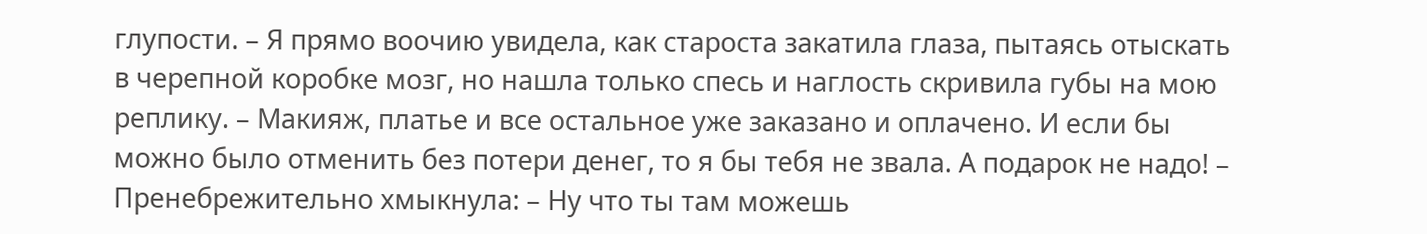глупости. – Я прямо воочию увидела, как староста закатила глаза, пытаясь отыскать в черепной коробке мозг, но нашла только спесь и наглость скривила губы на мою реплику. – Макияж, платье и все остальное уже заказано и оплачено. И если бы можно было отменить без потери денег, то я бы тебя не звала. А подарок не надо! – Пренебрежительно хмыкнула: – Ну что ты там можешь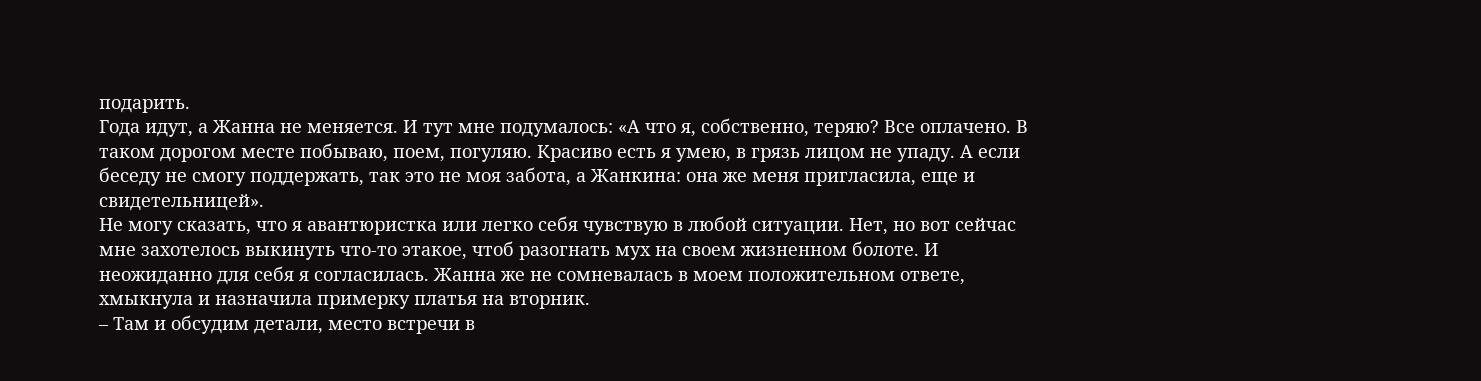подарить.
Года идут, а Жанна не меняется. И тут мне подумалось: «А что я, собственно, теряю? Все оплачено. В таком дорогом месте побываю, поем, погуляю. Красиво есть я умею, в грязь лицом не упаду. А если беседу не смогу поддержать, так это не моя забота, а Жанкина: она же меня пригласила, еще и свидетельницей».
Не могу сказать, что я авантюристка или легко себя чувствую в любой ситуации. Нет, но вот сейчас мне захотелось выкинуть что-то этакое, чтоб разогнать мух на своем жизненном болоте. И неожиданно для себя я согласилась. Жанна же не сомневалась в моем положительном ответе, хмыкнула и назначила примерку платья на вторник.
– Там и обсудим детали, место встречи в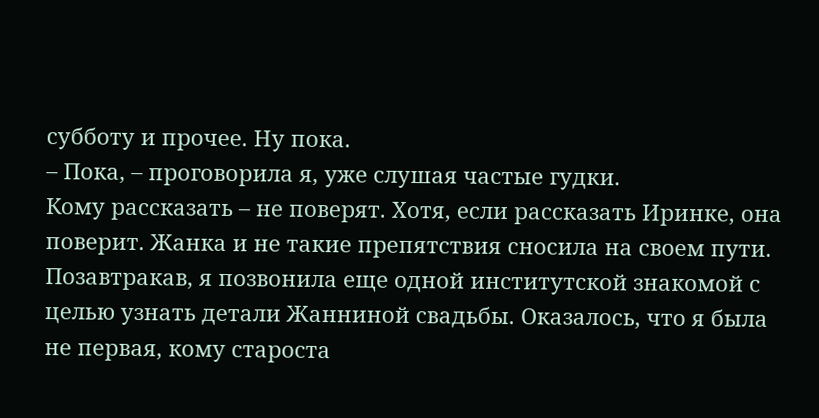субботу и прочее. Ну пока.
– Пока, – проговорила я, уже слушая частые гудки.
Кому рассказать – не поверят. Хотя, если рассказать Иринке, она поверит. Жанка и не такие препятствия сносила на своем пути.
Позавтракав, я позвонила еще одной институтской знакомой с целью узнать детали Жанниной свадьбы. Оказалось, что я была не первая, кому староста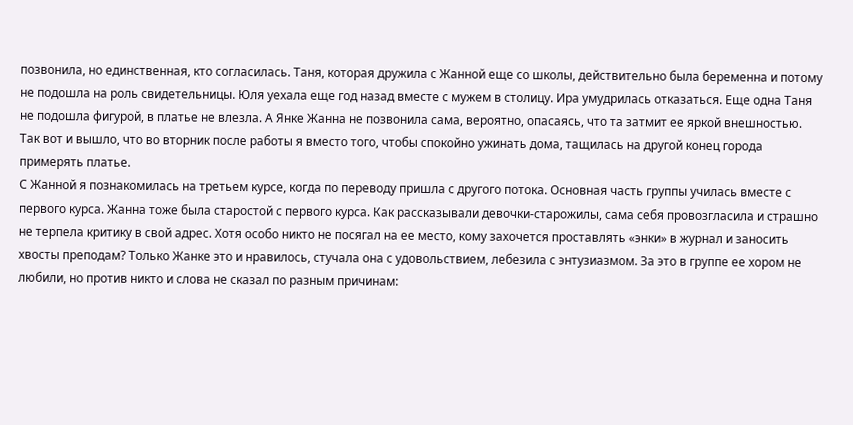позвонила, но единственная, кто согласилась. Таня, которая дружила с Жанной еще со школы, действительно была беременна и потому не подошла на роль свидетельницы. Юля уехала еще год назад вместе с мужем в столицу. Ира умудрилась отказаться. Еще одна Таня не подошла фигурой, в платье не влезла. А Янке Жанна не позвонила сама, вероятно, опасаясь, что та затмит ее яркой внешностью.
Так вот и вышло, что во вторник после работы я вместо того, чтобы спокойно ужинать дома, тащилась на другой конец города примерять платье.
С Жанной я познакомилась на третьем курсе, когда по переводу пришла с другого потока. Основная часть группы училась вместе с первого курса. Жанна тоже была старостой с первого курса. Как рассказывали девочки-старожилы, сама себя провозгласила и страшно не терпела критику в свой адрес. Хотя особо никто не посягал на ее место, кому захочется проставлять «энки» в журнал и заносить хвосты преподам? Только Жанке это и нравилось, стучала она с удовольствием, лебезила с энтузиазмом. За это в группе ее хором не любили, но против никто и слова не сказал по разным причинам: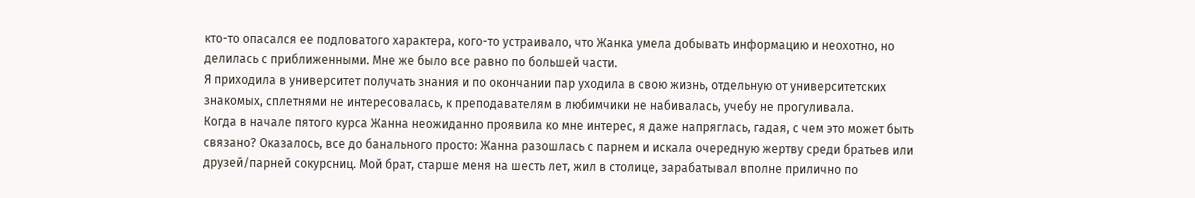кто-то опасался ее подловатого характера, кого-то устраивало, что Жанка умела добывать информацию и неохотно, но делилась с приближенными. Мне же было все равно по большей части.
Я приходила в университет получать знания и по окончании пар уходила в свою жизнь, отдельную от университетских знакомых, сплетнями не интересовалась, к преподавателям в любимчики не набивалась, учебу не прогуливала.
Когда в начале пятого курса Жанна неожиданно проявила ко мне интерес, я даже напряглась, гадая, с чем это может быть связано? Оказалось, все до банального просто: Жанна разошлась с парнем и искала очередную жертву среди братьев или друзей/парней сокурсниц. Мой брат, старше меня на шесть лет, жил в столице, зарабатывал вполне прилично по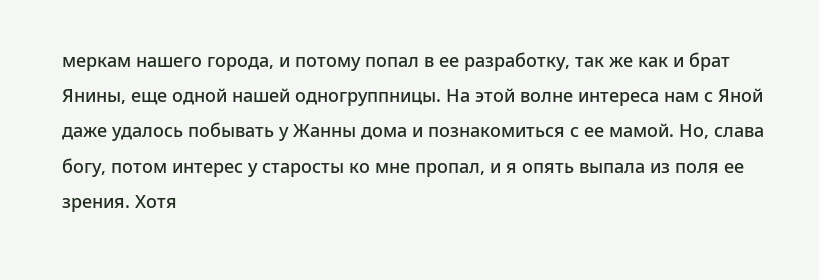меркам нашего города, и потому попал в ее разработку, так же как и брат Янины, еще одной нашей одногруппницы. На этой волне интереса нам с Яной даже удалось побывать у Жанны дома и познакомиться с ее мамой. Но, слава богу, потом интерес у старосты ко мне пропал, и я опять выпала из поля ее зрения. Хотя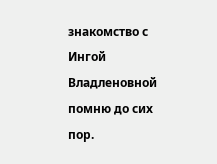знакомство с Ингой Владленовной помню до сих пор.